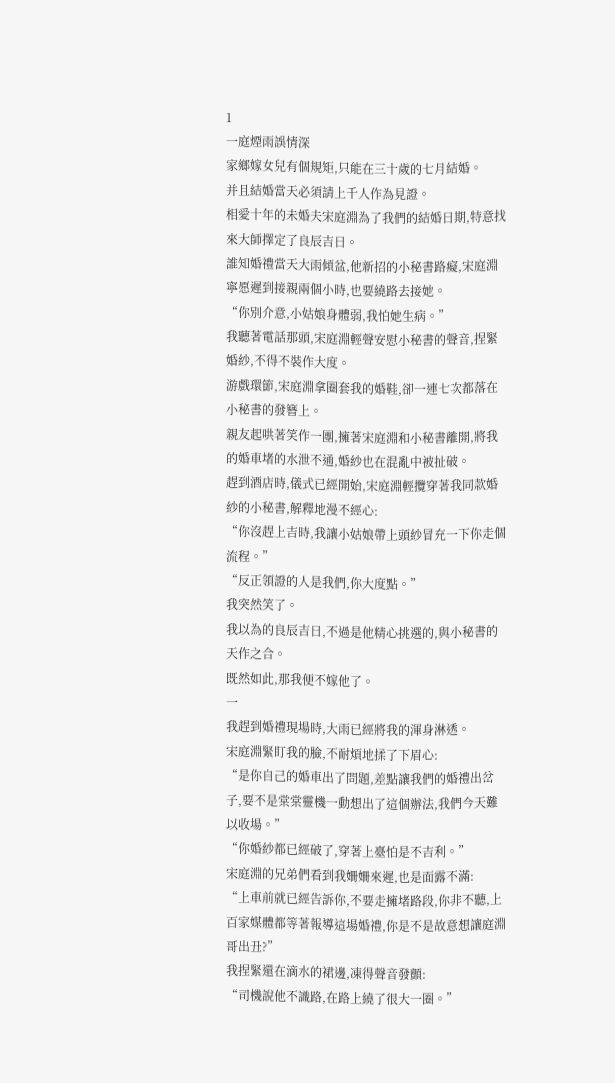1
一庭煙雨誤情深
家鄉嫁女兒有個規矩,只能在三十歲的七月結婚。
并且結婚當天必須請上千人作為見證。
相愛十年的未婚夫宋庭淵為了我們的結婚日期,特意找來大師擇定了良辰吉日。
誰知婚禮當天大雨傾盆,他新招的小秘書路癡,宋庭淵寧愿遲到接親兩個小時,也要繞路去接她。
“你別介意,小姑娘身體弱,我怕她生病。”
我聽著電話那頭,宋庭淵輕聲安慰小秘書的聲音,捏緊婚紗,不得不裝作大度。
游戲環節,宋庭淵拿圈套我的婚鞋,卻一連七次都落在小秘書的發簪上。
親友起哄著笑作一團,擁著宋庭淵和小秘書離開,將我的婚車堵的水泄不通,婚紗也在混亂中被扯破。
趕到酒店時,儀式已經開始,宋庭淵輕攬穿著我同款婚紗的小秘書,解釋地漫不經心:
“你沒趕上吉時,我讓小姑娘帶上頭紗冒充一下你走個流程。”
“反正領證的人是我們,你大度點。”
我突然笑了。
我以為的良辰吉日,不過是他精心挑選的,與小秘書的天作之合。
既然如此,那我便不嫁他了。
一
我趕到婚禮現場時,大雨已經將我的渾身淋透。
宋庭淵緊盯我的臉,不耐煩地揉了下眉心:
“是你自己的婚車出了問題,差點讓我們的婚禮出岔子,要不是棠棠靈機一動想出了這個辦法,我們今天難以收場。”
“你婚紗都已經破了,穿著上臺怕是不吉利。”
宋庭淵的兄弟們看到我姍姍來遲,也是面露不滿:
“上車前就已經告訴你,不要走擁堵路段,你非不聽,上百家媒體都等著報導這場婚禮,你是不是故意想讓庭淵哥出丑?”
我捏緊還在滴水的裙邊,凍得聲音發顫:
“司機說他不識路,在路上繞了很大一圈。”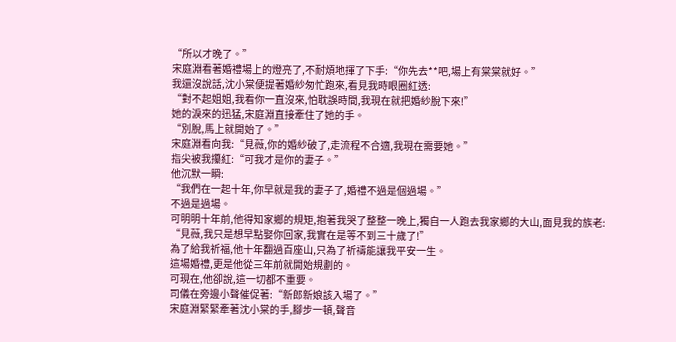“所以才晚了。”
宋庭淵看著婚禮場上的燈亮了,不耐煩地揮了下手:“你先去**吧,場上有棠棠就好。”
我還沒說話,沈小棠便提著婚紗匆忙跑來,看見我時眼圈紅透:
“對不起姐姐,我看你一直沒來,怕耽誤時間,我現在就把婚紗脫下來!”
她的淚來的迅猛,宋庭淵直接牽住了她的手。
“別脫,馬上就開始了。”
宋庭淵看向我:“見薇,你的婚紗破了,走流程不合適,我現在需要她。”
指尖被我攥紅:“可我才是你的妻子。”
他沉默一瞬:
“我們在一起十年,你早就是我的妻子了,婚禮不過是個過場。”
不過是過場。
可明明十年前,他得知家鄉的規矩,抱著我哭了整整一晚上,獨自一人跑去我家鄉的大山,面見我的族老:
“見薇,我只是想早點娶你回家,我實在是等不到三十歲了!”
為了給我祈福,他十年翻過百座山,只為了祈禱能讓我平安一生。
這場婚禮,更是他從三年前就開始規劃的。
可現在,他卻說,這一切都不重要。
司儀在旁邊小聲催促著:“新郎新娘該入場了。”
宋庭淵緊緊牽著沈小棠的手,腳步一頓,聲音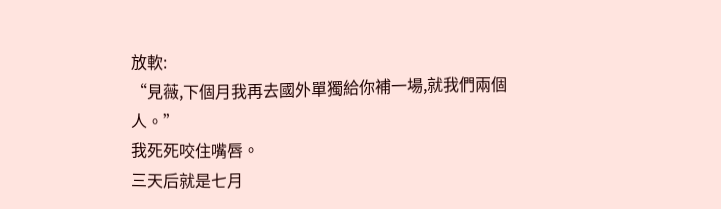放軟:
“見薇,下個月我再去國外單獨給你補一場,就我們兩個人。”
我死死咬住嘴唇。
三天后就是七月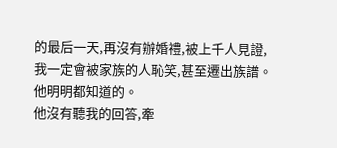的最后一天,再沒有辦婚禮,被上千人見證,我一定會被家族的人恥笑,甚至遷出族譜。
他明明都知道的。
他沒有聽我的回答,牽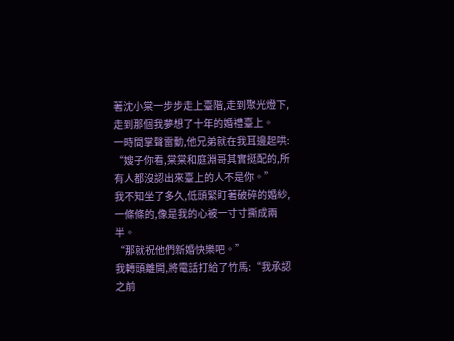著沈小棠一步步走上臺階,走到聚光燈下,走到那個我夢想了十年的婚禮臺上。
一時間掌聲雷動,他兄弟就在我耳邊起哄:
“嫂子你看,棠棠和庭淵哥其實挺配的,所有人都沒認出來臺上的人不是你。”
我不知坐了多久,低頭緊盯著破碎的婚紗,一條條的,像是我的心被一寸寸撕成兩半。
“那就祝他們新婚快樂吧。”
我轉頭離開,將電話打給了竹馬:“我承認之前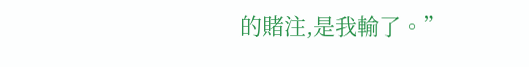的賭注,是我輸了。”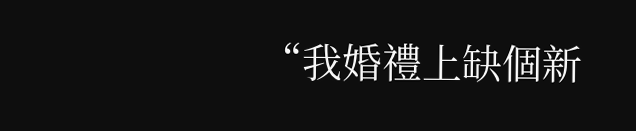“我婚禮上缺個新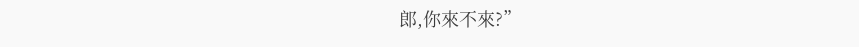郎,你來不來?”